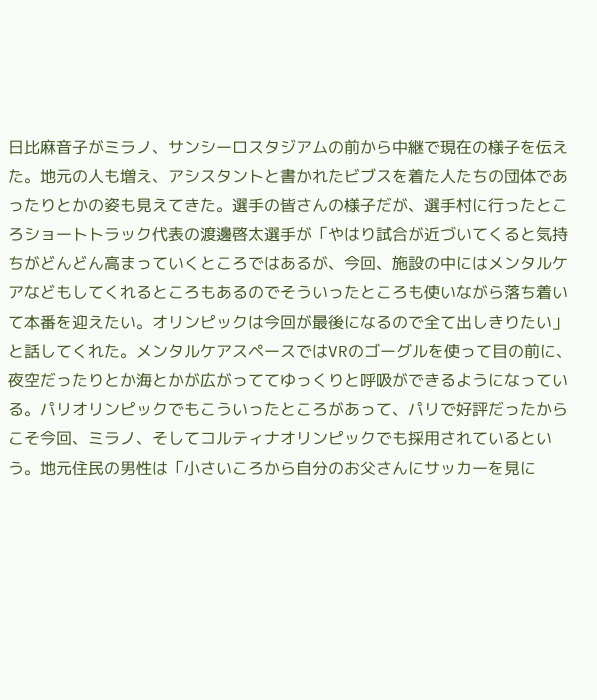日比麻音子がミラノ、サンシーロスタジアムの前から中継で現在の様子を伝えた。地元の人も増え、アシスタントと書かれたビブスを着た人たちの団体であったりとかの姿も見えてきた。選手の皆さんの様子だが、選手村に行ったところショートトラック代表の渡邊啓太選手が「やはり試合が近づいてくると気持ちがどんどん高まっていくところではあるが、今回、施設の中にはメンタルケアなどもしてくれるところもあるのでそういったところも使いながら落ち着いて本番を迎えたい。オリンピックは今回が最後になるので全て出しきりたい」と話してくれた。メンタルケアスペースではVRのゴーグルを使って目の前に、夜空だったりとか海とかが広がっててゆっくりと呼吸ができるようになっている。パリオリンピックでもこういったところがあって、パリで好評だったからこそ今回、ミラノ、そしてコルティナオリンピックでも採用されているという。地元住民の男性は「小さいころから自分のお父さんにサッカーを見に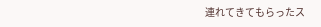連れてきてもらったス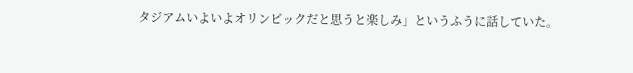タジアムいよいよオリンピックだと思うと楽しみ」というふうに話していた。